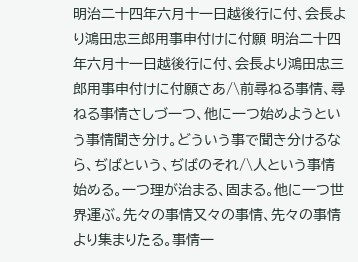明治二十四年六月十一日越後行に付、会長より鴻田忠三郎用事申付けに付願 明治二十四年六月十一日越後行に付、会長より鴻田忠三郎用事申付けに付願さあ/\前尋ねる事情、尋ねる事情さしづ一つ、他に一つ始めようという事情聞き分け。どういう事で聞き分けるなら、ぢばという、ぢばのそれ/\人という事情始める。一つ理が治まる、固まる。他に一つ世界運ぶ。先々の事情又々の事情、先々の事情より集まりたる。事情一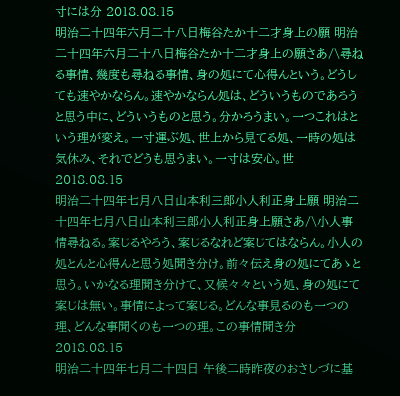寸には分 2018.08.15
明治二十四年六月二十八日梅谷たか十二才身上の願 明治二十四年六月二十八日梅谷たか十二才身上の願さあ/\尋ねる事情、幾度も尋ねる事情、身の処にて心得んという。どうしても速やかならん。速やかならん処は、どういうものであろうと思う中に、どういうものと思う。分かろうまい。一つこれはという理が変え。一寸運ぶ処、世上から見てる処、一時の処は気休み、それでどうも思うまい。一寸は安心。世 2018.08.15
明治二十四年七月八日山本利三郎小人利正身上願 明治二十四年七月八日山本利三郎小人利正身上願さあ/\小人事情尋ねる。案じるやろう、案じるなれど案じてはならん。小人の処とんと心得んと思う処聞き分け。前々伝え身の処にてあゝと思う。いかなる理聞き分けて、又候々々という処、身の処にて案じは無い。事情によって案じる。どんな事見るのも一つの理、どんな事聞くのも一つの理。この事情聞き分 2018.08.15
明治二十四年七月二十四日 午後二時昨夜のおさしづに基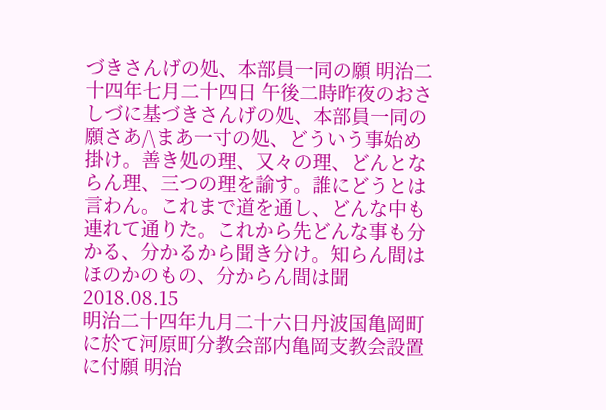づきさんげの処、本部員一同の願 明治二十四年七月二十四日 午後二時昨夜のおさしづに基づきさんげの処、本部員一同の願さあ/\まあ一寸の処、どういう事始め掛け。善き処の理、又々の理、どんとならん理、三つの理を諭す。誰にどうとは言わん。これまで道を通し、どんな中も連れて通りた。これから先どんな事も分かる、分かるから聞き分け。知らん間はほのかのもの、分からん間は聞 2018.08.15
明治二十四年九月二十六日丹波国亀岡町に於て河原町分教会部内亀岡支教会設置に付願 明治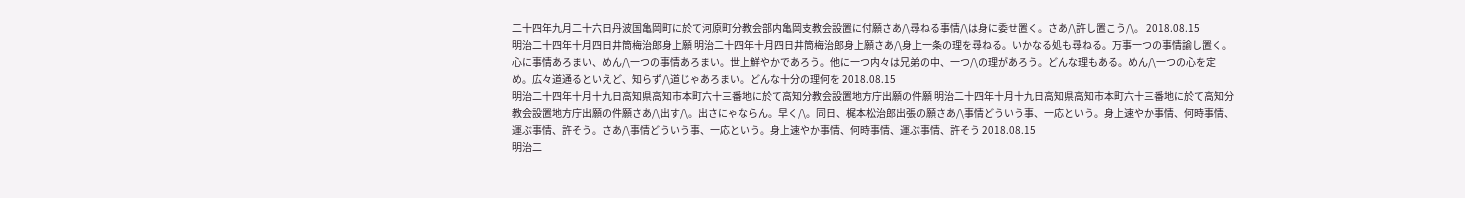二十四年九月二十六日丹波国亀岡町に於て河原町分教会部内亀岡支教会設置に付願さあ/\尋ねる事情/\は身に委せ置く。さあ/\許し置こう/\。 2018.08.15
明治二十四年十月四日井筒梅治郎身上願 明治二十四年十月四日井筒梅治郎身上願さあ/\身上一条の理を尋ねる。いかなる処も尋ねる。万事一つの事情諭し置く。心に事情あろまい、めん/\一つの事情あろまい。世上鮮やかであろう。他に一つ内々は兄弟の中、一つ/\の理があろう。どんな理もある。めん/\一つの心を定め。広々道通るといえど、知らず/\道じゃあろまい。どんな十分の理何を 2018.08.15
明治二十四年十月十九日高知県高知市本町六十三番地に於て高知分教会設置地方庁出願の件願 明治二十四年十月十九日高知県高知市本町六十三番地に於て高知分教会設置地方庁出願の件願さあ/\出す/\。出さにゃならん。早く/\。同日、梶本松治郎出張の願さあ/\事情どういう事、一応という。身上速やか事情、何時事情、運ぶ事情、許そう。さあ/\事情どういう事、一応という。身上速やか事情、何時事情、運ぶ事情、許そう 2018.08.15
明治二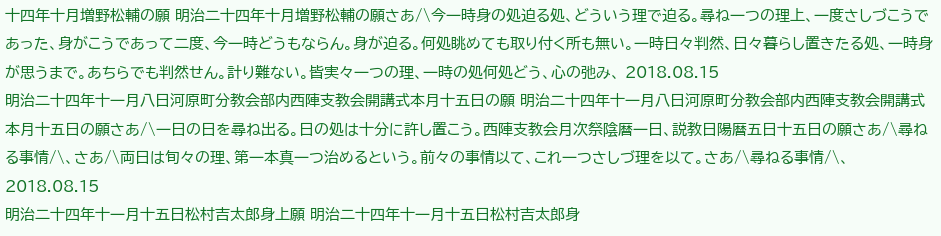十四年十月増野松輔の願 明治二十四年十月増野松輔の願さあ/\今一時身の処迫る処、どういう理で迫る。尋ね一つの理上、一度さしづこうであった、身がこうであって二度、今一時どうもならん。身が迫る。何処眺めても取り付く所も無い。一時日々判然、日々暮らし置きたる処、一時身が思うまで。あちらでも判然せん。計り難ない。皆実々一つの理、一時の処何処どう、心の弛み、 2018.08.15
明治二十四年十一月八日河原町分教会部内西陣支教会開講式本月十五日の願 明治二十四年十一月八日河原町分教会部内西陣支教会開講式本月十五日の願さあ/\一日の日を尋ね出る。日の処は十分に許し置こう。西陣支教会月次祭陰暦一日、説教日陽暦五日十五日の願さあ/\尋ねる事情/\、さあ/\両日は旬々の理、第一本真一つ治めるという。前々の事情以て、これ一つさしづ理を以て。さあ/\尋ねる事情/\、 2018.08.15
明治二十四年十一月十五日松村吉太郎身上願 明治二十四年十一月十五日松村吉太郎身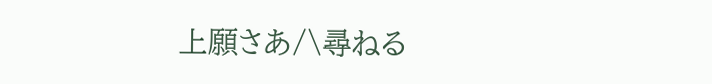上願さあ/\尋ねる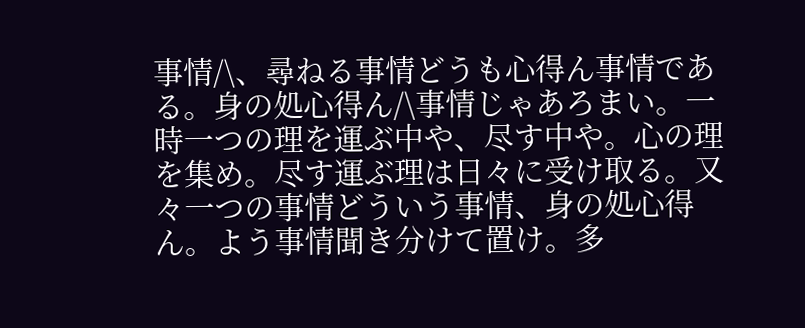事情/\、尋ねる事情どうも心得ん事情である。身の処心得ん/\事情じゃあろまい。一時一つの理を運ぶ中や、尽す中や。心の理を集め。尽す運ぶ理は日々に受け取る。又々一つの事情どういう事情、身の処心得ん。よう事情聞き分けて置け。多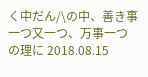く中だん/\の中、善き事一つ又一つ、万事一つの理に 2018.08.15